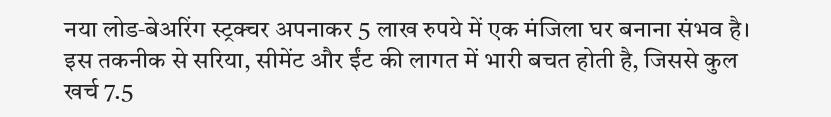नया लोड‑बेअरिंग स्ट्रक्चर अपनाकर 5 लाख रुपये में एक मंजिला घर बनाना संभव है। इस तकनीक से सरिया, सीमेंट और ईंट की लागत में भारी बचत होती है, जिससे कुल खर्च 7.5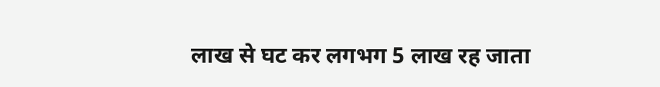लाख से घट कर लगभग 5 लाख रह जाता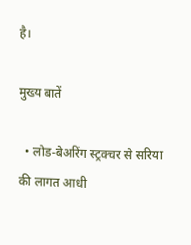है।

मुख्य बातें

  • लोड‑बेअरिंग स्ट्रक्चर से सरिया की लागत आधी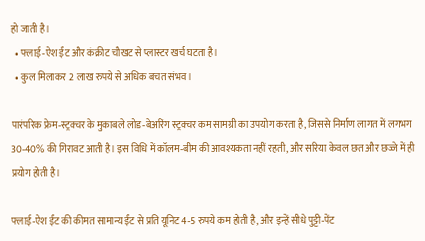हो जाती है।
  • फ्लाई‑ऐश ईंट और कंक्रीट चौखट से प्लास्टर खर्च घटता है।
  • कुल मिलाकर 2 लाख रुपये से अधिक बचत संभव।

पारंपरिक फ्रेम‑स्ट्रक्चर के मुकाबले लोड‑बेअरिंग स्ट्रक्चर कम सामग्री का उपयोग करता है, जिससे निर्माण लागत में लगभग 30‑40% की गिरावट आती है। इस विधि में कॉलम‑बीम की आवश्यकता नहीं रहती, और सरिया केवल छत और छज्जे में ही प्रयोग होती है।

फ्लाई‑ऐश ईंट की कीमत सामान्य ईंट से प्रति यूनिट 4‑5 रुपये कम होती है, और इन्हें सीधे पुट्टी‑पेंट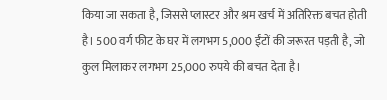किया जा सकता है, जिससे प्लास्टर और श्रम खर्च में अतिरिक्त बचत होती है। 500 वर्ग फीट के घर में लगभग 5,000 ईंटों की जरूरत पड़ती है, जो कुल मिलाकर लगभग 25,000 रुपये की बचत देता है।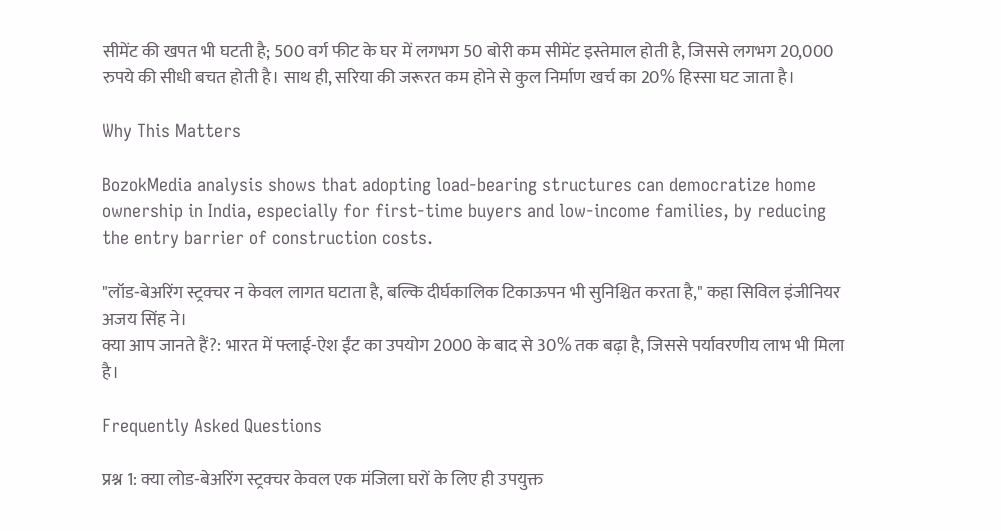सीमेंट की खपत भी घटती है; 500 वर्ग फीट के घर में लगभग 50 बोरी कम सीमेंट इस्तेमाल होती है, जिससे लगभग 20,000 रुपये की सीधी बचत होती है। साथ ही, सरिया की जरूरत कम होने से कुल निर्माण खर्च का 20% हिस्सा घट जाता है।

Why This Matters

BozokMedia analysis shows that adopting load‑bearing structures can democratize home ownership in India, especially for first‑time buyers and low‑income families, by reducing the entry barrier of construction costs.

"लॉड‑बेअरिंग स्ट्रक्चर न केवल लागत घटाता है, बल्कि दीर्घकालिक टिकाऊपन भी सुनिश्चित करता है," कहा सिविल इंजीनियर अजय सिंह ने।
क्या आप जानते हैं?: भारत में फ्लाई‑ऐश ईंट का उपयोग 2000 के बाद से 30% तक बढ़ा है, जिससे पर्यावरणीय लाभ भी मिला है।

Frequently Asked Questions

प्रश्न 1: क्या लोड‑बेअरिंग स्ट्रक्चर केवल एक मंजिला घरों के लिए ही उपयुक्त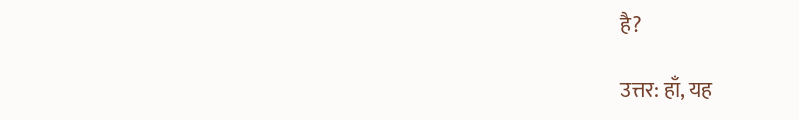है?

उत्तर: हाँ, यह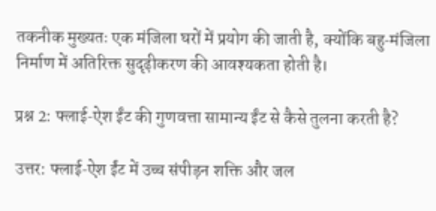तकनीक मुख्यतः एक मंजिला घरों में प्रयोग की जाती है, क्योंकि बहु‑मंजिला निर्माण में अतिरिक्त सुदृढ़ीकरण की आवश्यकता होती है।

प्रश्न 2: फ्लाई‑ऐश ईंट की गुणवत्ता सामान्य ईंट से कैसे तुलना करती है?

उत्तर: फ्लाई‑ऐश ईंट में उच्च संपीड़न शक्ति और जल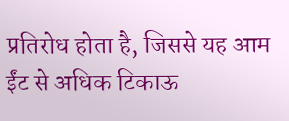प्रतिरोध होता है, जिससे यह आम ईंट से अधिक टिकाऊ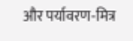और पर्यावरण‑मित्र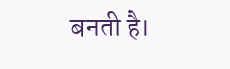बनती है।